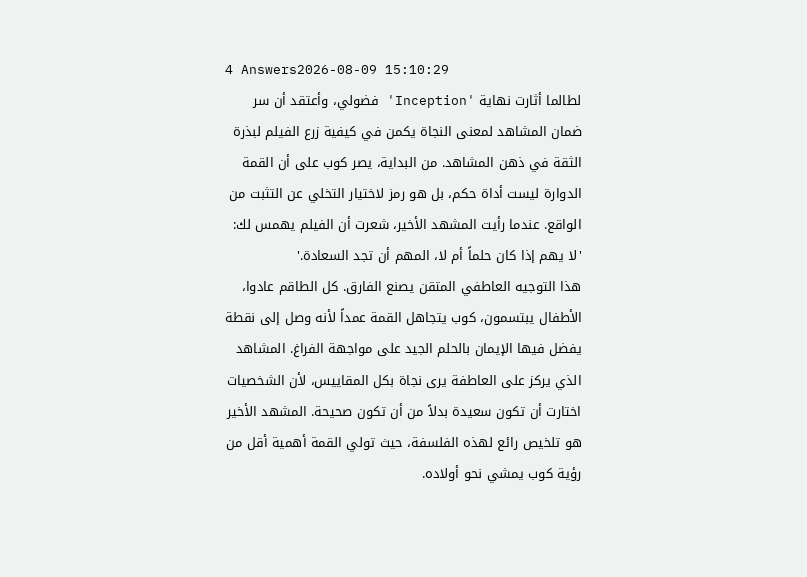4 Answers2026-08-09 15:10:29
لطالما أثارت نهاية 'Inception' فضولي، وأعتقد أن سر ضمان المشاهد لمعنى النجاة يكمن في كيفية زرع الفيلم لبذرة الثقة في ذهن المشاهد. من البداية، يصر كوب على أن القمة الدوارة ليست أداة حكم، بل هو رمز لاختيار التخلي عن التثبت من الواقع. عندما رأيت المشهد الأخير، شعرت أن الفيلم يهمس لك: 'لا يهم إذا كان حلماً أم لا، المهم أن تجد السعادة.'
هذا التوجيه العاطفي المتقن يصنع الفارق. كل الطاقم عادوا، الأطفال يبتسمون، كوب يتجاهل القمة عمداً لأنه وصل إلى نقطة يفضل فيها الإيمان بالحلم الجيد على مواجهة الفراغ. المشاهد الذي يركز على العاطفة يرى نجاة بكل المقاييس، لأن الشخصيات اختارت أن تكون سعيدة بدلاً من أن تكون صحيحة. المشهد الأخير هو تلخيص رائع لهذه الفلسفة، حيث تولي القمة أهمية أقل من رؤية كوب يمشي نحو أولاده.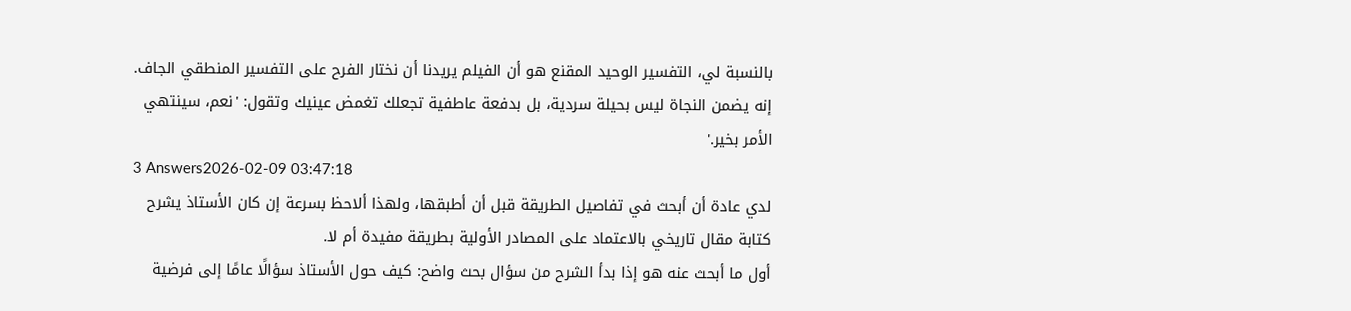بالنسبة لي، التفسير الوحيد المقنع هو أن الفيلم يريدنا أن نختار الفرح على التفسير المنطقي الجاف. إنه يضمن النجاة ليس بحيلة سردية، بل بدفعة عاطفية تجعلك تغمض عينيك وتقول: 'نعم، سينتهي الأمر بخير.'
3 Answers2026-02-09 03:47:18
لدي عادة أن أبحث في تفاصيل الطريقة قبل أن أطبقها، ولهذا ألاحظ بسرعة إن كان الأستاذ يشرح كتابة مقال تاريخي بالاعتماد على المصادر الأولية بطريقة مفيدة أم لا.
أول ما أبحث عنه هو إذا بدأ الشرح من سؤال بحث واضح: كيف حول الأستاذ سؤالًا عامًا إلى فرضية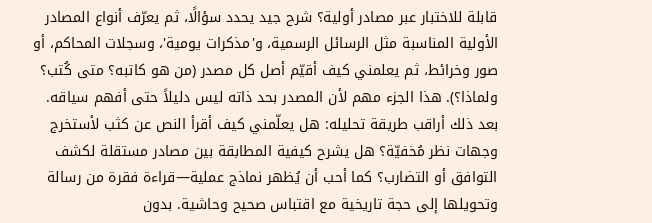قابلة للاختبار عبر مصادر أولية؟ شرح جيد يحدد سؤالًا، ثم يعرّف أنواع المصادر الأولية المناسبة مثل الرسائل الرسمية، و'مذكرات يومية'، وسجلات المحاكم، أو صور وخرائط، ثم يعلمني كيف أقيّم أصل كل مصدر (من هو كاتبه؟ متى كُتب؟ ولماذا؟). هذا الجزء مهم لأن المصدر بحد ذاته ليس دليلاً حتى أفهم سياقه.
بعد ذلك أراقب طريقة تحليله: هل يعلّمني كيف أقرأ النص عن كثب لأستخرج وجهات نظر مُخفيّة؟ هل يشرح كيفية المطابقة بين مصادر مستقلة لكشف التوافق أو التضارب؟ كما أحب أن يُظهر نماذج عملية—قراءة فقرة من رسالة وتحويلها إلى حجة تاريخية مع اقتباس صحيح وحاشية. بدون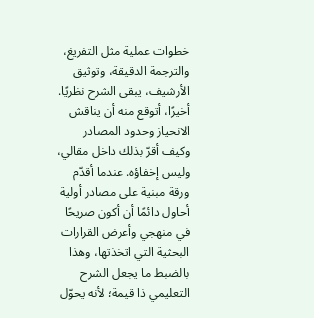خطوات عملية مثل التفريغ، والترجمة الدقيقة، وتوثيق الأرشيف، يبقى الشرح نظريًا.
أخيرًا، أتوقع منه أن يناقش الانحياز وحدود المصادر وكيف أقرّ بذلك داخل مقالي، وليس إخفاؤه. عندما أقدّم ورقة مبنية على مصادر أولية أحاول دائمًا أن أكون صريحًا في منهجي وأعرض القرارات البحثية التي اتخذتها، وهذا بالضبط ما يجعل الشرح التعليمي ذا قيمة؛ لأنه يحوّل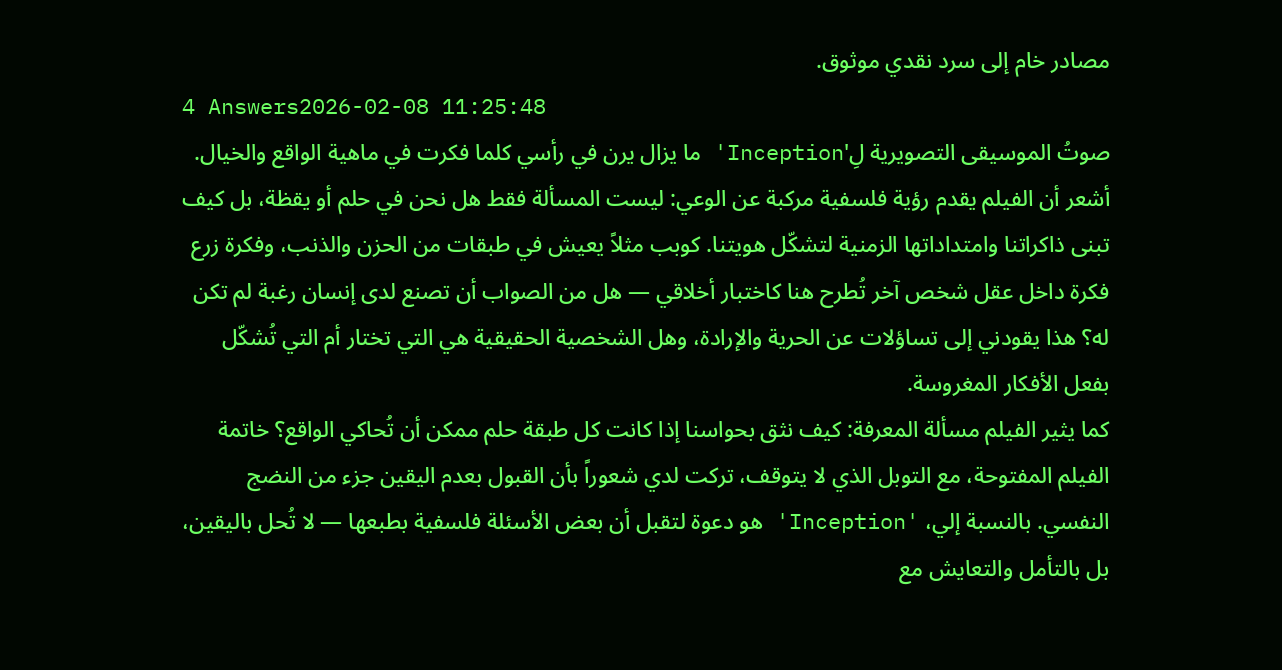مصادر خام إلى سرد نقدي موثوق.
4 Answers2026-02-08 11:25:48
صوتُ الموسيقى التصويرية لِ'Inception' ما يزال يرن في رأسي كلما فكرت في ماهية الواقع والخيال.
أشعر أن الفيلم يقدم رؤية فلسفية مركبة عن الوعي: ليست المسألة فقط هل نحن في حلم أو يقظة، بل كيف تبنى ذاكراتنا وامتداداتها الزمنية لتشكّل هويتنا. كوبب مثلاً يعيش في طبقات من الحزن والذنب، وفكرة زرع فكرة داخل عقل شخص آخر تُطرح هنا كاختبار أخلاقي — هل من الصواب أن تصنع لدى إنسان رغبة لم تكن له؟ هذا يقودني إلى تساؤلات عن الحرية والإرادة، وهل الشخصية الحقيقية هي التي تختار أم التي تُشكّل بفعل الأفكار المغروسة.
كما يثير الفيلم مسألة المعرفة: كيف نثق بحواسنا إذا كانت كل طبقة حلم ممكن أن تُحاكي الواقع؟ خاتمة الفيلم المفتوحة، مع التوبل الذي لا يتوقف، تركت لدي شعوراً بأن القبول بعدم اليقين جزء من النضج النفسي. بالنسبة إلي، 'Inception' هو دعوة لتقبل أن بعض الأسئلة فلسفية بطبعها — لا تُحل باليقين، بل بالتأمل والتعايش مع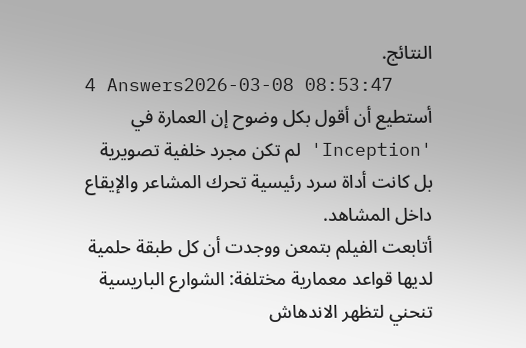النتائج.
4 Answers2026-03-08 08:53:47
أستطيع أن أقول بكل وضوح إن العمارة في 'Inception' لم تكن مجرد خلفية تصويرية بل كانت أداة سرد رئيسية تحرك المشاعر والإيقاع داخل المشاهد.
أتابعت الفيلم بتمعن ووجدت أن كل طبقة حلمية لديها قواعد معمارية مختلفة: الشوارع الباريسية تنحني لتظهر الاندهاش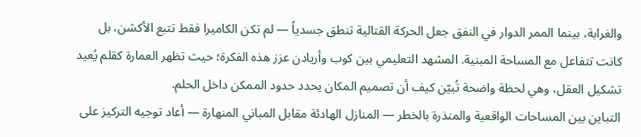والغرابة، بينما الممر الدوار في النفق جعل الحركة القتالية تنطق جسدياً — لم تكن الكاميرا فقط تتبع الأكشن، بل كانت تتفاعل مع المساحة المبنية. المشهد التعليمي بين كوب وأريادن عزز هذه الفكرة؛ حيث تظهر العمارة كقلم يُعيد تشكيل العقل، وهي لحظة واضحة تُبيّن كيف أن تصميم المكان يحدد حدود الممكن داخل الحلم.
التباين بين المساحات الواقعية والمنذرة بالخطر — المنازل الهادئة مقابل المباني المنهارة — أعاد توجيه التركيز على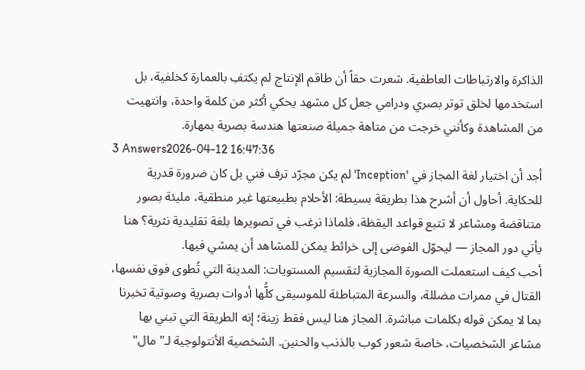الذاكرة والارتباطات العاطفية. شعرت حقاً أن طاقم الإنتاج لم يكتفِ بالعمارة كخلفية، بل استخدمها لخلق توتر بصري ودرامي جعل كل مشهد يحكي أكثر من كلمة واحدة، وانتهيت من المشاهدة وكأنني خرجت من متاهة جميلة صنعتها هندسة بصرية بمهارة.
3 Answers2026-04-12 16:47:36
أجد أن اختيار لغة المجاز في 'Inception' لم يكن مجرّد ترف فني بل كان ضرورة قدرية للحكاية. أحاول أن أشرح هذا بطريقة بسيطة: الأحلام بطبيعتها غير منطقية، مليئة بصور متناقضة ومشاعر لا تتبع قواعد اليقظة، فلماذا نرغب في تصويرها بلغة تقليدية نثرية؟ هنا يأتي دور المجاز — ليحوّل الفوضى إلى خرائط يمكن للمشاهد أن يمشي فيها.
أحب كيف استعملت الصورة المجازية لتقسيم المستويات: المدينة التي تُطوى فوق نفسها، القتال في ممرات مضللة، والسرعة المتباطئة للموسيقى كلُّها أدوات بصرية وصوتية تخبرنا بما لا يمكن قوله بكلمات مباشرة. المجاز هنا ليس فقط زينة؛ إنه الطريقة التي تبني بها مشاعر الشخصيات، خاصة شعور كوب بالذنب والحنين. الشخصية الأنتولوجية لـ"مال"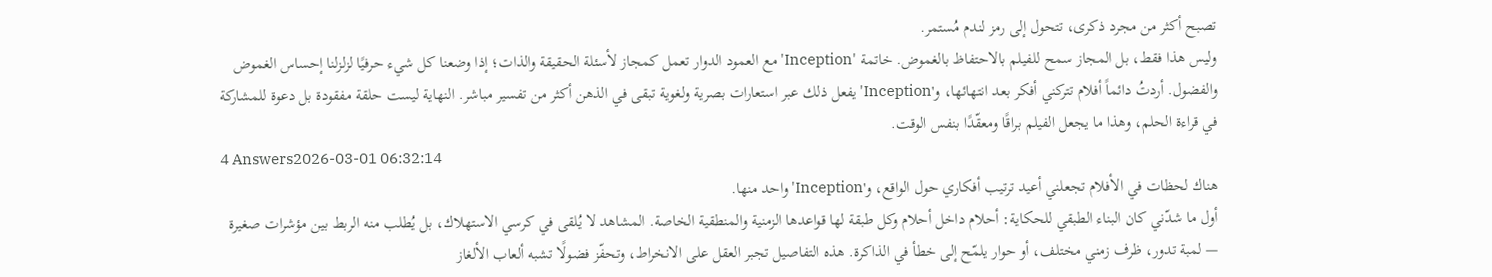تصبح أكثر من مجرد ذكرى، تتحول إلى رمز لندم مُستمر.
وليس هذا فقط، بل المجاز سمح للفيلم بالاحتفاظ بالغموض. خاتمة 'Inception' مع العمود الدوار تعمل كمجاز لأسئلة الحقيقة والذات؛ إذا وضعنا كل شيء حرفيًا لزلزلنا إحساس الغموض والفضول. أردتُ دائماً أفلام تتركني أفكر بعد انتهائها، و'Inception' يفعل ذلك عبر استعارات بصرية ولغوية تبقى في الذهن أكثر من تفسير مباشر. النهاية ليست حلقة مفقودة بل دعوة للمشاركة في قراءة الحلم، وهذا ما يجعل الفيلم براقًا ومعقّدًا بنفس الوقت.
4 Answers2026-03-01 06:32:14
هناك لحظات في الأفلام تجعلني أعيد ترتيب أفكاري حول الواقع، و'Inception' واحد منها.
أول ما شدّني كان البناء الطبقي للحكاية: أحلام داخل أحلام وكل طبقة لها قواعدها الزمنية والمنطقية الخاصة. المشاهد لا يُلقى في كرسي الاستهلاك، بل يُطلب منه الربط بين مؤشرات صغيرة — لمبة تدور، ظرف زمني مختلف، أو حوار يلمّح إلى خطأ في الذاكرة. هذه التفاصيل تجبر العقل على الانخراط، وتحفّز فضولًا تشبه ألعاب الألغاز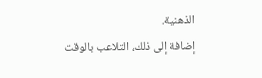الذهنية.
إضافة إلى ذلك، التلاعب بالوقت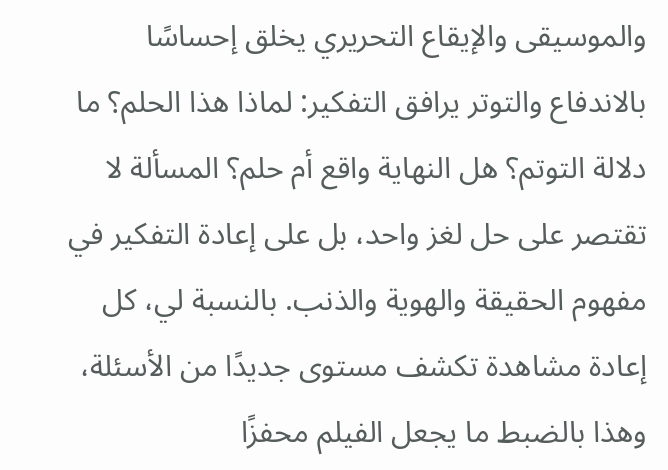والموسيقى والإيقاع التحريري يخلق إحساسًا بالاندفاع والتوتر يرافق التفكير: لماذا هذا الحلم؟ ما دلالة التوتم؟ هل النهاية واقع أم حلم؟ المسألة لا تقتصر على حل لغز واحد، بل على إعادة التفكير في مفهوم الحقيقة والهوية والذنب. بالنسبة لي، كل إعادة مشاهدة تكشف مستوى جديدًا من الأسئلة، وهذا بالضبط ما يجعل الفيلم محفزًا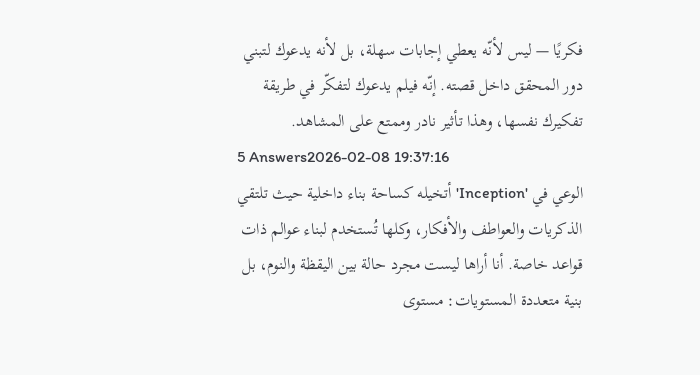فكريًا — ليس لأنّه يعطي إجابات سهلة، بل لأنه يدعوك لتبني دور المحقق داخل قصته. إنّه فيلم يدعوك لتفكّر في طريقة تفكيرك نفسها، وهذا تأثير نادر وممتع على المشاهد.
5 Answers2026-02-08 19:37:16
الوعي في 'Inception' أتخيله كساحة بناء داخلية حيث تلتقي الذكريات والعواطف والأفكار، وكلها تُستخدم لبناء عوالم ذات قواعد خاصة. أنا أراها ليست مجرد حالة بين اليقظة والنوم، بل بنية متعددة المستويات: مستوى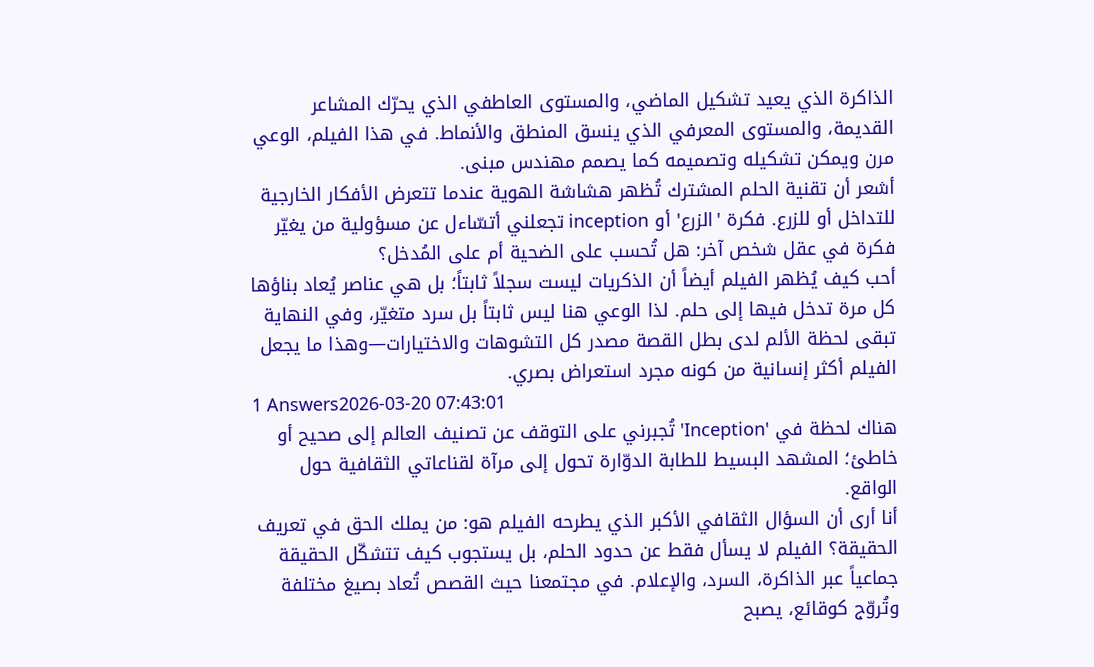الذاكرة الذي يعيد تشكيل الماضي، والمستوى العاطفي الذي يحرّك المشاعر القديمة، والمستوى المعرفي الذي ينسق المنطق والأنماط. في هذا الفيلم، الوعي مرن ويمكن تشكيله وتصميمه كما يصمم مهندس مبنى.
أشعر أن تقنية الحلم المشترك تُظهر هشاشة الهوية عندما تتعرض الأفكار الخارجية للتداخل أو للزرع. فكرة 'الزرع' أو inception تجعلني أتسّاءل عن مسؤولية من يغيّر فكرة في عقل شخص آخر: هل تُحسب على الضحية أم على المُدخل؟
أحب كيف يُظهر الفيلم أيضاً أن الذكريات ليست سجلاً ثابتاً؛ بل هي عناصر يُعاد بناؤها كل مرة تدخل فيها إلى حلم. لذا الوعي هنا ليس ثابتاً بل سرد متغيّر، وفي النهاية تبقى لحظة الألم لدى بطل القصة مصدر كل التشوهات والاختيارات—وهذا ما يجعل الفيلم أكثر إنسانية من كونه مجرد استعراض بصري.
1 Answers2026-03-20 07:43:01
هناك لحظة في 'Inception' تُجبرني على التوقف عن تصنيف العالم إلى صحيح أو خاطئ؛ المشهد البسيط للطابة الدوّارة تحول إلى مرآة لقناعاتي الثقافية حول الواقع.
أنا أرى أن السؤال الثقافي الأكبر الذي يطرحه الفيلم هو: من يملك الحق في تعريف الحقيقة؟ الفيلم لا يسأل فقط عن حدود الحلم، بل يستجوب كيف تتشكّل الحقيقة جماعياً عبر الذاكرة، السرد، والإعلام. في مجتمعنا حيث القصص تُعاد بصيغ مختلفة وتُروّج كوقائع، يصبح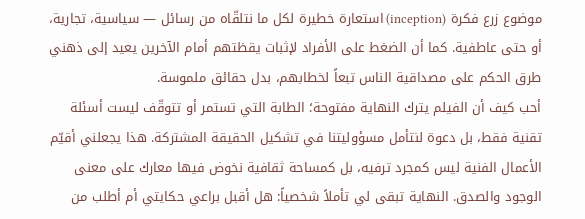موضوع زرع فكرة (inception) استعارة خطيرة لكل ما نتلقّاه من رسائل — سياسية، تجارية، أو حتى عاطفية. كما أن الضغط على الأفراد لإثبات يقظتهم أمام الآخرين يعيد إلى ذهني طرق الحكم على مصداقية الناس تبعاً لخطابهم، بدل حقائق ملموسة.
أحب كيف أن الفيلم يترك النهاية مفتوحة؛ الطابة التي تستمر أو تتوقّف ليست أسئلة تقنية فقط، بل دعوة لنتأمل مسؤوليتنا في تشكيل الحقيقة المشتركة. هذا يجعلني أقيّم الأعمال الفنية ليس كمجرد ترفيه، بل كمساحة ثقافية نخوض فيها معارك على معنى الوجود والصدق. النهاية تبقى لي تأملاً شخصياً: هل أقبل براعي حكايتي أم أطلب من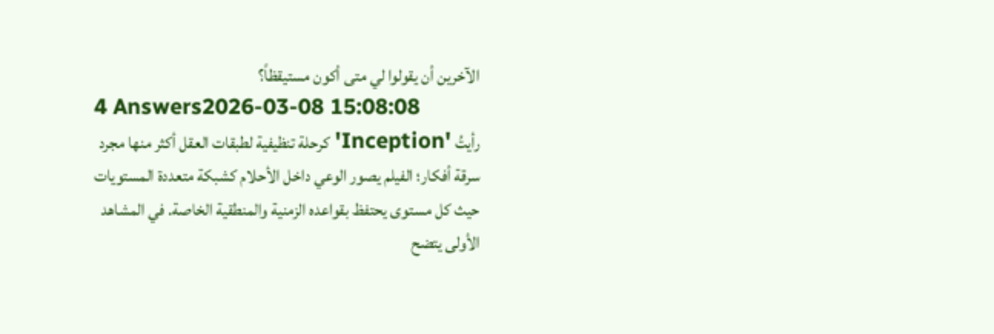الآخرين أن يقولوا لي متى أكون مستيقظاً؟
4 Answers2026-03-08 15:08:08
رأيتُ 'Inception' كرحلة تنظيفية لطبقات العقل أكثر منها مجرد سرقة أفكار؛ الفيلم يصور الوعي داخل الأحلام كشبكة متعددة المستويات حيث كل مستوى يحتفظ بقواعده الزمنية والمنطقية الخاصة. في المشاهد الأولى يتضح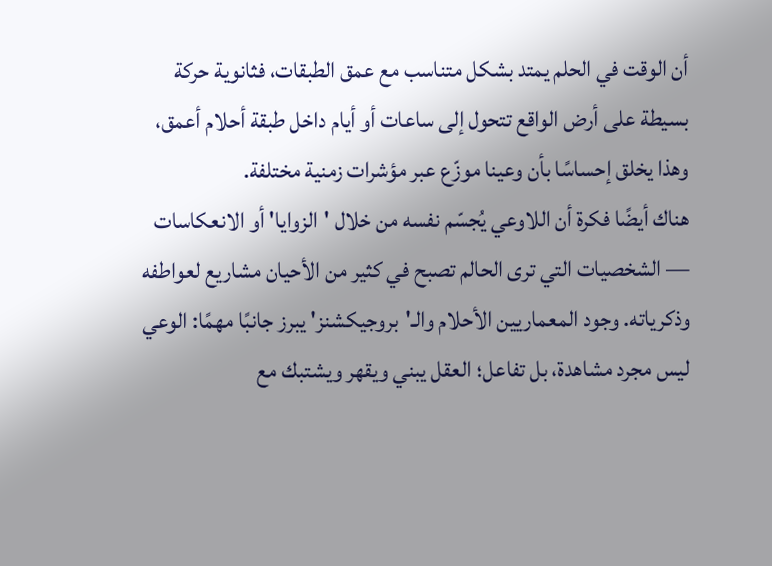أن الوقت في الحلم يمتد بشكل متناسب مع عمق الطبقات، فثانوية حركة بسيطة على أرض الواقع تتحول إلى ساعات أو أيام داخل طبقة أحلام أعمق، وهذا يخلق إحساسًا بأن وعينا موزّع عبر مؤشرات زمنية مختلفة.
هناك أيضًا فكرة أن اللاوعي يُجسّم نفسه من خلال 'الزوايا' أو الانعكاسات — الشخصيات التي ترى الحالم تصبح في كثير من الأحيان مشاريع لعواطفه وذكرياته. وجود المعماريين الأحلام والـ'بروجيكشنز' يبرز جانبًا مهمًا: الوعي ليس مجرد مشاهدة، بل تفاعل؛ العقل يبني ويقهر ويشتبك مع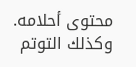محتوى أحلامه. وكذلك التوتم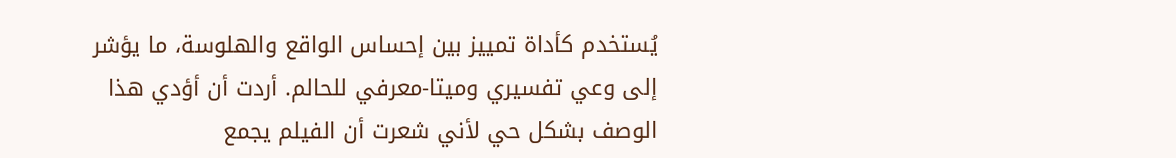يُستخدم كأداة تمييز بين إحساس الواقع والهلوسة، ما يؤشر إلى وعي تفسيري وميتا-معرفي للحالم. أردت أن أؤدي هذا الوصف بشكل حي لأني شعرت أن الفيلم يجمع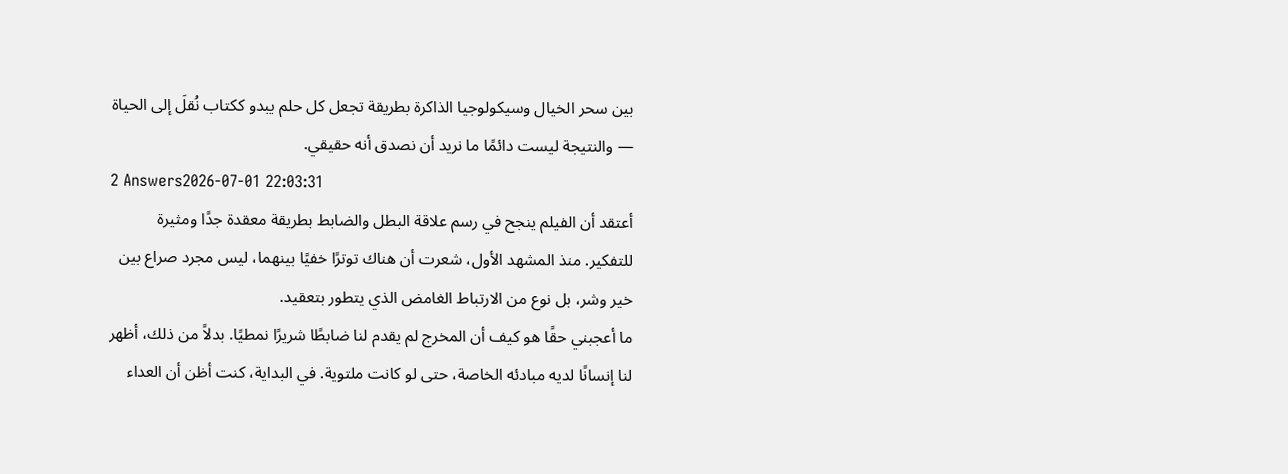بين سحر الخيال وسيكولوجيا الذاكرة بطريقة تجعل كل حلم يبدو ككتاب نُقلَ إلى الحياة — والنتيجة ليست دائمًا ما نريد أن نصدق أنه حقيقي.
2 Answers2026-07-01 22:03:31
أعتقد أن الفيلم ينجح في رسم علاقة البطل والضابط بطريقة معقدة جدًا ومثيرة للتفكير. منذ المشهد الأول، شعرت أن هناك توترًا خفيًا بينهما، ليس مجرد صراع بين خير وشر، بل نوع من الارتباط الغامض الذي يتطور بتعقيد.
ما أعجبني حقًا هو كيف أن المخرج لم يقدم لنا ضابطًا شريرًا نمطيًا. بدلاً من ذلك، أظهر لنا إنسانًا لديه مبادئه الخاصة، حتى لو كانت ملتوية. في البداية، كنت أظن أن العداء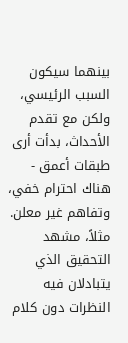بينهما سيكون السبب الرئيسي، ولكن مع تقدم الأحداث، بدأت أرى طبقات أعمق - هناك احترام خفي، وتفاهم غير معلن. مثلاً، مشهد التحقيق الذي يتبادلان فيه النظرات دون كلام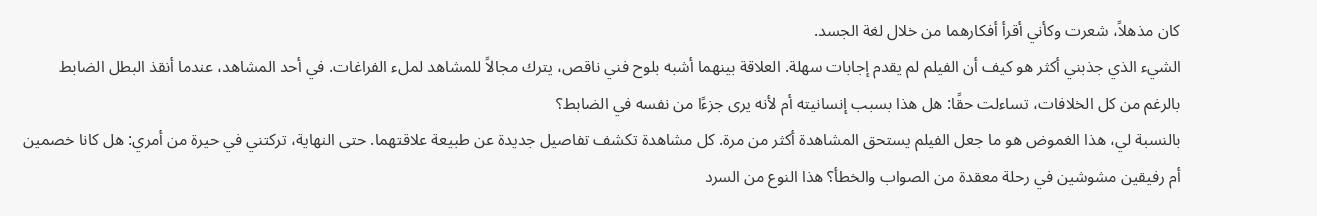كان مذهلاً، شعرت وكأني أقرأ أفكارهما من خلال لغة الجسد.
الشيء الذي جذبني أكثر هو كيف أن الفيلم لم يقدم إجابات سهلة. العلاقة بينهما أشبه بلوح فني ناقص، يترك مجالاً للمشاهد لملء الفراغات. في أحد المشاهد، عندما أنقذ البطل الضابط بالرغم من كل الخلافات، تساءلت حقًا: هل هذا بسبب إنسانيته أم لأنه يرى جزءًا من نفسه في الضابط؟
بالنسبة لي، هذا الغموض هو ما جعل الفيلم يستحق المشاهدة أكثر من مرة. كل مشاهدة تكشف تفاصيل جديدة عن طبيعة علاقتهما. حتى النهاية، تركتني في حيرة من أمري: هل كانا خصمين أم رفيقين مشوشين في رحلة معقدة من الصواب والخطأ؟ هذا النوع من السرد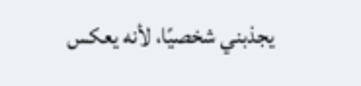يجذبني شخصيًا، لأنه يعكس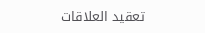تعقيد العلاقات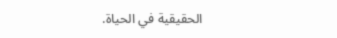الحقيقية في الحياة.